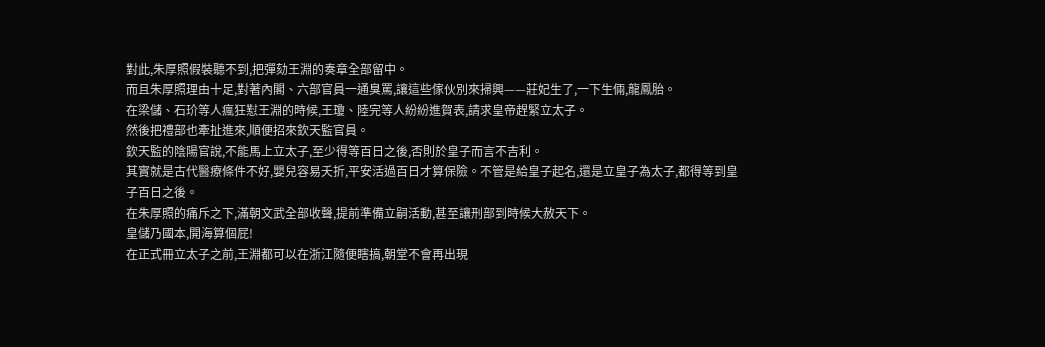對此,朱厚照假裝聽不到,把彈劾王淵的奏章全部留中。
而且朱厚照理由十足,對著內閣、六部官員一通臭罵,讓這些傢伙別來掃興——莊妃生了,一下生倆,龍鳳胎。
在梁儲、石玠等人瘋狂懟王淵的時候,王瓊、陸完等人紛紛進賀表,請求皇帝趕緊立太子。
然後把禮部也牽扯進來,順便招來欽天監官員。
欽天監的陰陽官說,不能馬上立太子,至少得等百日之後,否則於皇子而言不吉利。
其實就是古代醫療條件不好,嬰兒容易夭折,平安活過百日才算保險。不管是給皇子起名,還是立皇子為太子,都得等到皇子百日之後。
在朱厚照的痛斥之下,滿朝文武全部收聲,提前準備立嗣活動,甚至讓刑部到時候大赦天下。
皇儲乃國本,開海算個屁!
在正式冊立太子之前,王淵都可以在浙江隨便瞎搞,朝堂不會再出現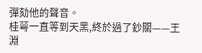彈劾他的聲音。
桂萼一直等到天黑,終於過了鈔關——王淵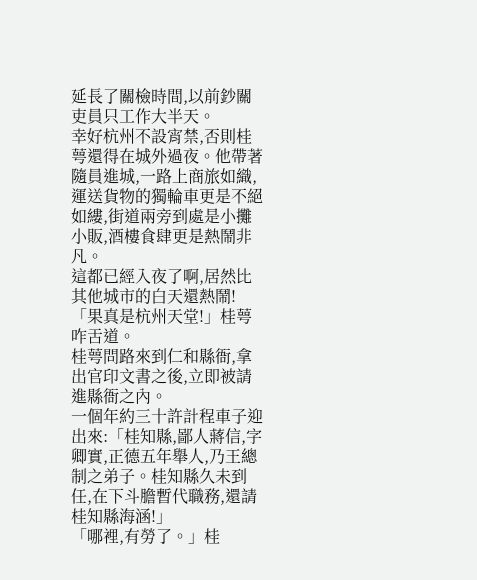延長了關檢時間,以前鈔關吏員只工作大半天。
幸好杭州不設宵禁,否則桂萼還得在城外過夜。他帶著隨員進城,一路上商旅如織,運送貨物的獨輪車更是不絕如縷,街道兩旁到處是小攤小販,酒樓食肆更是熱鬧非凡。
這都已經入夜了啊,居然比其他城市的白天還熱鬧!
「果真是杭州天堂!」桂萼咋舌道。
桂萼問路來到仁和縣衙,拿出官印文書之後,立即被請進縣衙之內。
一個年約三十許計程車子迎出來:「桂知縣,鄙人蔣信,字卿實,正德五年舉人,乃王總制之弟子。桂知縣久未到任,在下斗膽暫代職務,還請桂知縣海涵!」
「哪裡,有勞了。」桂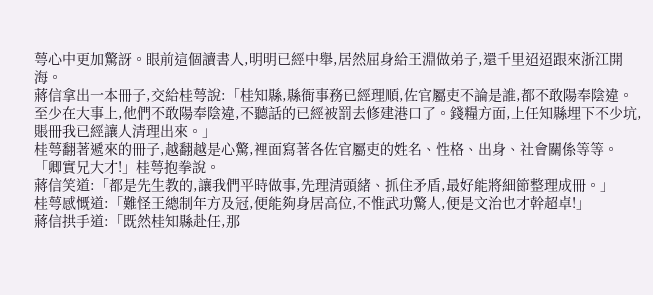萼心中更加驚訝。眼前這個讀書人,明明已經中舉,居然屈身給王淵做弟子,還千里迢迢跟來浙江開海。
蔣信拿出一本冊子,交給桂萼說:「桂知縣,縣衙事務已經理順,佐官屬吏不論是誰,都不敢陽奉陰違。至少在大事上,他們不敢陽奉陰違,不聽話的已經被罰去修建港口了。錢糧方面,上任知縣埋下不少坑,賬冊我已經讓人清理出來。」
桂萼翻著遞來的冊子,越翻越是心驚,裡面寫著各佐官屬吏的姓名、性格、出身、社會關係等等。
「卿實兄大才!」桂萼抱拳說。
蔣信笑道:「都是先生教的,讓我們平時做事,先理清頭緒、抓住矛盾,最好能將細節整理成冊。」
桂萼感慨道:「難怪王總制年方及冠,便能夠身居高位,不惟武功驚人,便是文治也才幹超卓!」
蔣信拱手道:「既然桂知縣赴任,那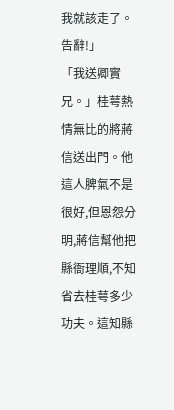我就該走了。告辭!」
「我送卿實兄。」桂萼熱情無比的將蔣信送出門。他這人脾氣不是很好,但恩怨分明,蔣信幫他把縣衙理順,不知省去桂萼多少功夫。這知縣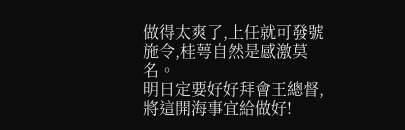做得太爽了,上任就可發號施令,桂萼自然是感激莫名。
明日定要好好拜會王總督,將這開海事宜給做好!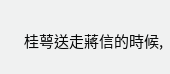桂萼送走蔣信的時候,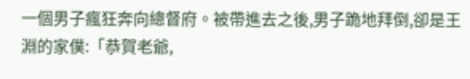一個男子瘋狂奔向總督府。被帶進去之後,男子跪地拜倒,卻是王淵的家僕:「恭賀老爺,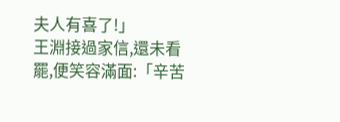夫人有喜了!」
王淵接過家信,還未看罷,便笑容滿面:「辛苦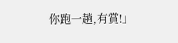你跑一趟,有賞!」